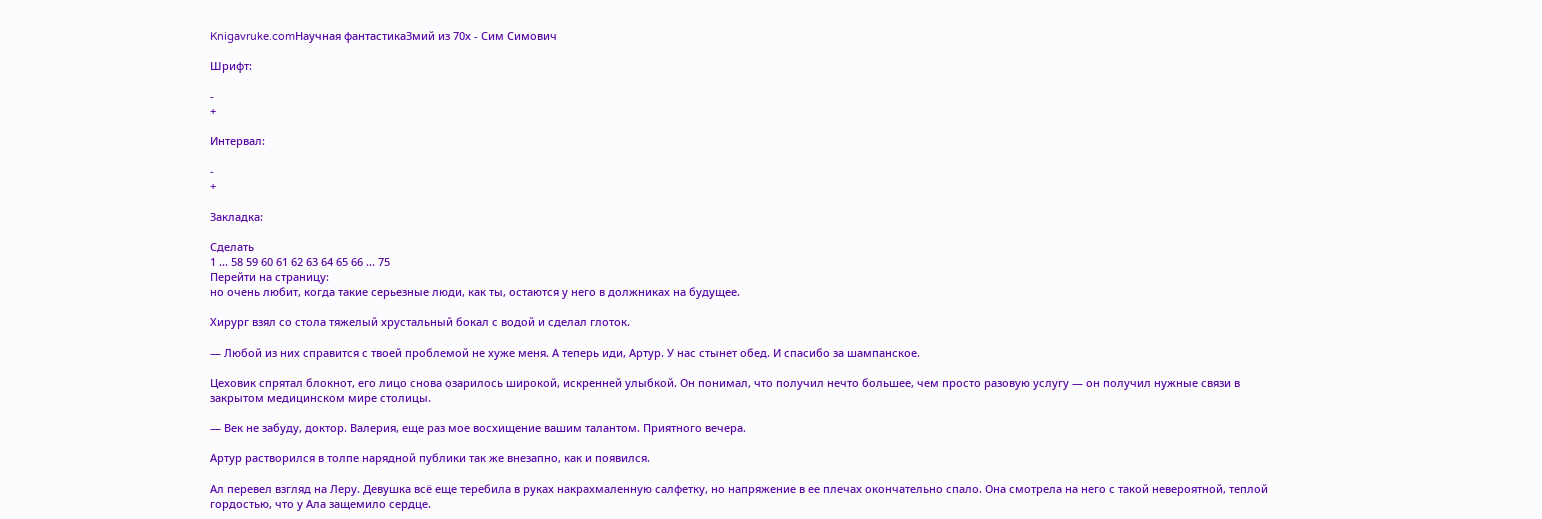Knigavruke.comНаучная фантастикаЗмий из 70х - Сим Симович

Шрифт:

-
+

Интервал:

-
+

Закладка:

Сделать
1 ... 58 59 60 61 62 63 64 65 66 ... 75
Перейти на страницу:
но очень любит, когда такие серьезные люди, как ты, остаются у него в должниках на будущее.

Хирург взял со стола тяжелый хрустальный бокал с водой и сделал глоток.

— Любой из них справится с твоей проблемой не хуже меня. А теперь иди, Артур. У нас стынет обед. И спасибо за шампанское.

Цеховик спрятал блокнот, его лицо снова озарилось широкой, искренней улыбкой. Он понимал, что получил нечто большее, чем просто разовую услугу — он получил нужные связи в закрытом медицинском мире столицы.

— Век не забуду, доктор. Валерия, еще раз мое восхищение вашим талантом. Приятного вечера.

Артур растворился в толпе нарядной публики так же внезапно, как и появился.

Ал перевел взгляд на Леру. Девушка всё еще теребила в руках накрахмаленную салфетку, но напряжение в ее плечах окончательно спало. Она смотрела на него с такой невероятной, теплой гордостью, что у Ала защемило сердце.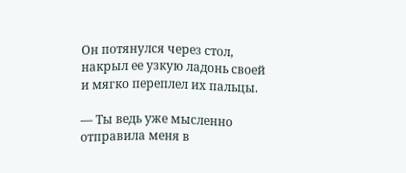Он потянулся через стол, накрыл ее узкую ладонь своей и мягко переплел их пальцы.

— Ты ведь уже мысленно отправила меня в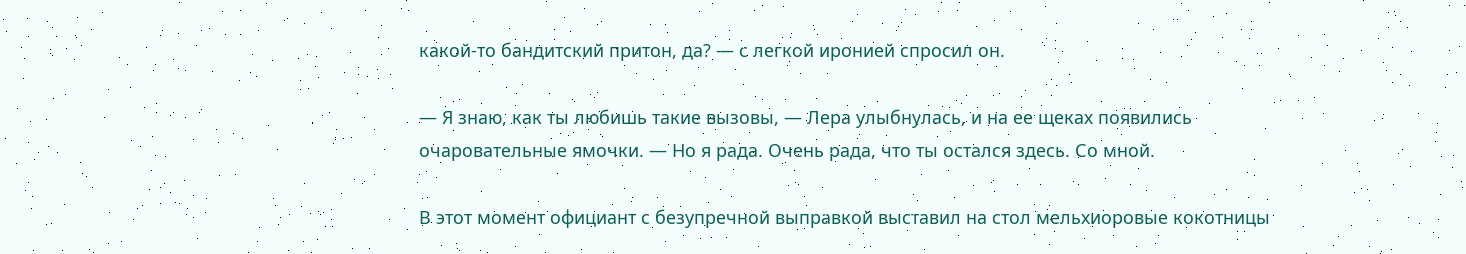какой-то бандитский притон, да? — с легкой иронией спросил он.

— Я знаю, как ты любишь такие вызовы, — Лера улыбнулась, и на ее щеках появились очаровательные ямочки. — Но я рада. Очень рада, что ты остался здесь. Со мной.

В этот момент официант с безупречной выправкой выставил на стол мельхиоровые кокотницы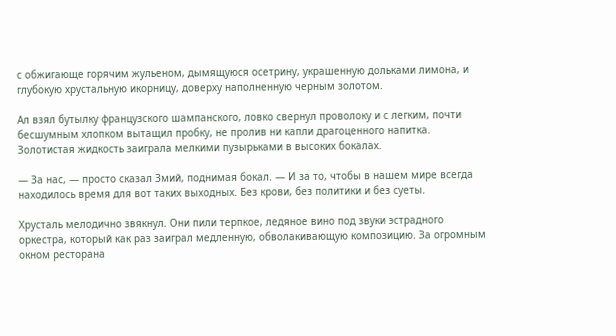с обжигающе горячим жульеном, дымящуюся осетрину, украшенную дольками лимона, и глубокую хрустальную икорницу, доверху наполненную черным золотом.

Ал взял бутылку французского шампанского, ловко свернул проволоку и с легким, почти бесшумным хлопком вытащил пробку, не пролив ни капли драгоценного напитка. Золотистая жидкость заиграла мелкими пузырьками в высоких бокалах.

— За нас, — просто сказал Змий, поднимая бокал. — И за то, чтобы в нашем мире всегда находилось время для вот таких выходных. Без крови, без политики и без суеты.

Хрусталь мелодично звякнул. Они пили терпкое, ледяное вино под звуки эстрадного оркестра, который как раз заиграл медленную, обволакивающую композицию. За огромным окном ресторана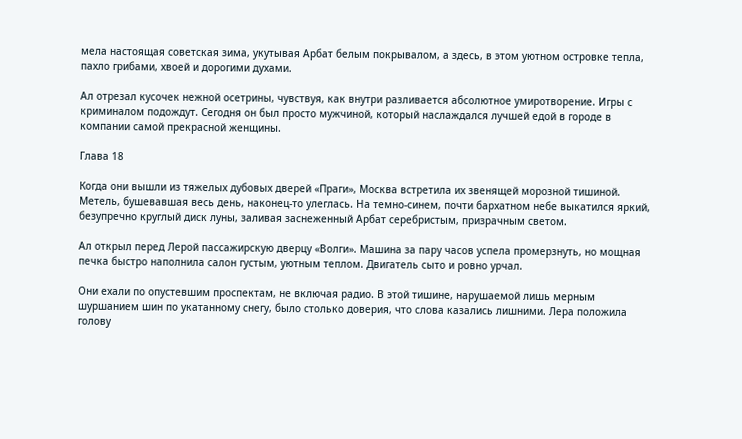мела настоящая советская зима, укутывая Арбат белым покрывалом, а здесь, в этом уютном островке тепла, пахло грибами, хвоей и дорогими духами.

Ал отрезал кусочек нежной осетрины, чувствуя, как внутри разливается абсолютное умиротворение. Игры с криминалом подождут. Сегодня он был просто мужчиной, который наслаждался лучшей едой в городе в компании самой прекрасной женщины.

Глава 18

Когда они вышли из тяжелых дубовых дверей «Праги», Москва встретила их звенящей морозной тишиной. Метель, бушевавшая весь день, наконец-то улеглась. На темно-синем, почти бархатном небе выкатился яркий, безупречно круглый диск луны, заливая заснеженный Арбат серебристым, призрачным светом.

Ал открыл перед Лерой пассажирскую дверцу «Волги». Машина за пару часов успела промерзнуть, но мощная печка быстро наполнила салон густым, уютным теплом. Двигатель сыто и ровно урчал.

Они ехали по опустевшим проспектам, не включая радио. В этой тишине, нарушаемой лишь мерным шуршанием шин по укатанному снегу, было столько доверия, что слова казались лишними. Лера положила голову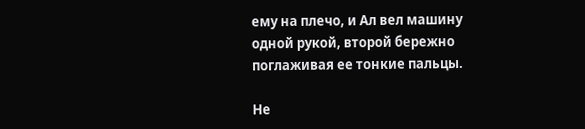ему на плечо, и Ал вел машину одной рукой, второй бережно поглаживая ее тонкие пальцы.

Не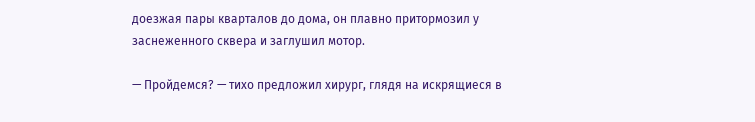доезжая пары кварталов до дома, он плавно притормозил у заснеженного сквера и заглушил мотор.

— Пройдемся? — тихо предложил хирург, глядя на искрящиеся в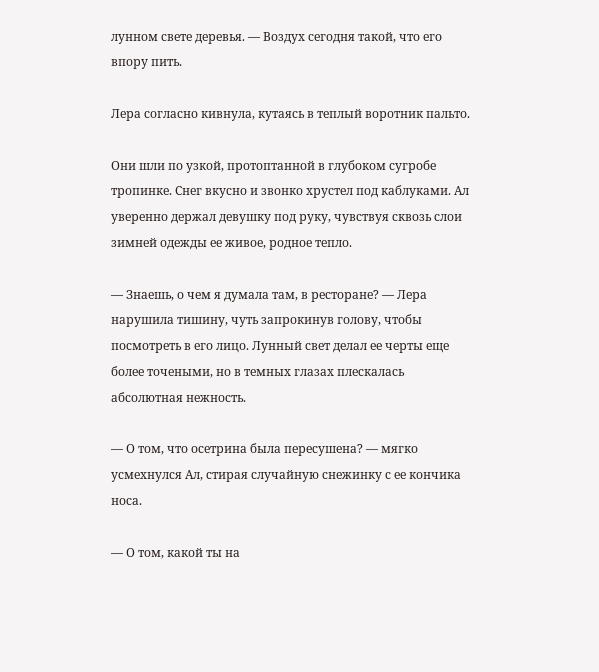лунном свете деревья. — Воздух сегодня такой, что его впору пить.

Лера согласно кивнула, кутаясь в теплый воротник пальто.

Они шли по узкой, протоптанной в глубоком сугробе тропинке. Снег вкусно и звонко хрустел под каблуками. Ал уверенно держал девушку под руку, чувствуя сквозь слои зимней одежды ее живое, родное тепло.

— Знаешь, о чем я думала там, в ресторане? — Лера нарушила тишину, чуть запрокинув голову, чтобы посмотреть в его лицо. Лунный свет делал ее черты еще более точеными, но в темных глазах плескалась абсолютная нежность.

— О том, что осетрина была пересушена? — мягко усмехнулся Ал, стирая случайную снежинку с ее кончика носа.

— О том, какой ты на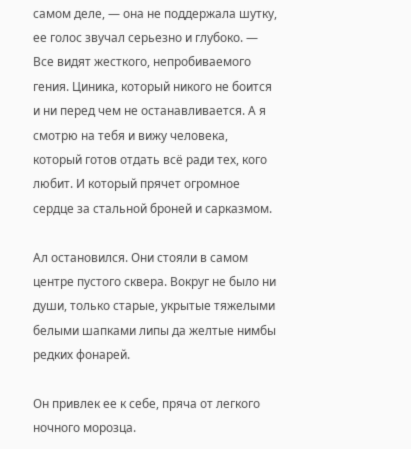самом деле, — она не поддержала шутку, ее голос звучал серьезно и глубоко. — Все видят жесткого, непробиваемого гения. Циника, который никого не боится и ни перед чем не останавливается. А я смотрю на тебя и вижу человека, который готов отдать всё ради тех, кого любит. И который прячет огромное сердце за стальной броней и сарказмом.

Ал остановился. Они стояли в самом центре пустого сквера. Вокруг не было ни души, только старые, укрытые тяжелыми белыми шапками липы да желтые нимбы редких фонарей.

Он привлек ее к себе, пряча от легкого ночного морозца.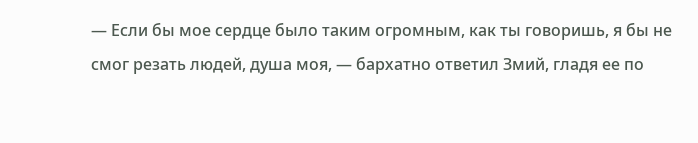— Если бы мое сердце было таким огромным, как ты говоришь, я бы не смог резать людей, душа моя, — бархатно ответил Змий, гладя ее по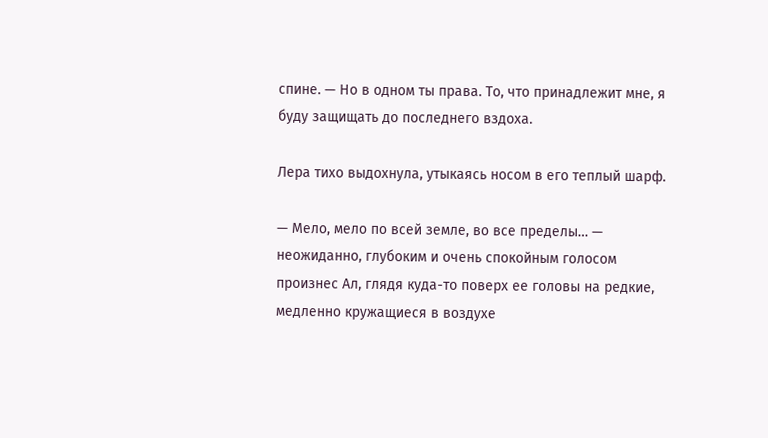спине. — Но в одном ты права. То, что принадлежит мне, я буду защищать до последнего вздоха.

Лера тихо выдохнула, утыкаясь носом в его теплый шарф.

— Мело, мело по всей земле, во все пределы… — неожиданно, глубоким и очень спокойным голосом произнес Ал, глядя куда-то поверх ее головы на редкие, медленно кружащиеся в воздухе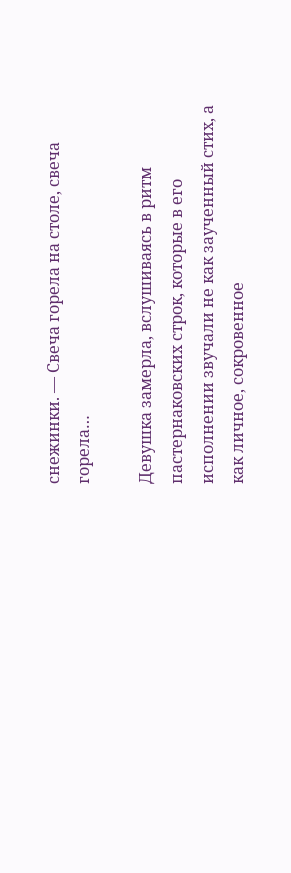снежинки. — Свеча горела на столе, свеча горела…

Девушка замерла, вслушиваясь в ритм пастернаковских строк, которые в его исполнении звучали не как заученный стих, а как личное, сокровенное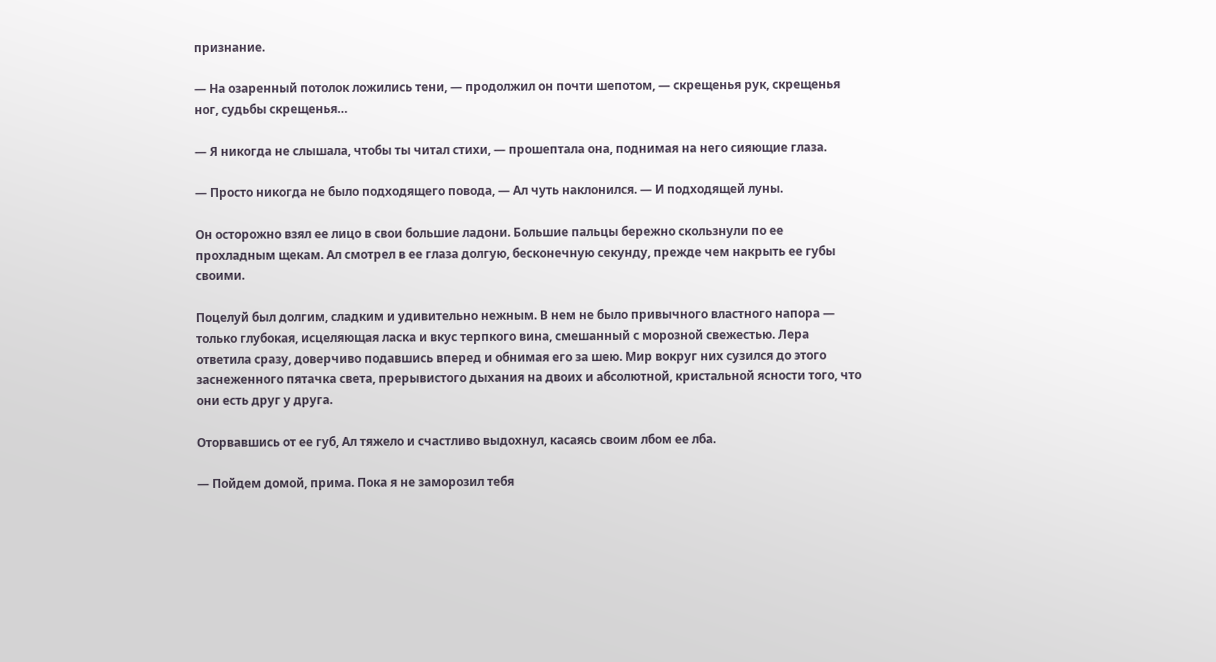признание.

— На озаренный потолок ложились тени, — продолжил он почти шепотом, — скрещенья рук, скрещенья ног, судьбы скрещенья…

— Я никогда не слышала, чтобы ты читал стихи, — прошептала она, поднимая на него сияющие глаза.

— Просто никогда не было подходящего повода, — Ал чуть наклонился. — И подходящей луны.

Он осторожно взял ее лицо в свои большие ладони. Большие пальцы бережно скользнули по ее прохладным щекам. Ал смотрел в ее глаза долгую, бесконечную секунду, прежде чем накрыть ее губы своими.

Поцелуй был долгим, сладким и удивительно нежным. В нем не было привычного властного напора — только глубокая, исцеляющая ласка и вкус терпкого вина, смешанный с морозной свежестью. Лера ответила сразу, доверчиво подавшись вперед и обнимая его за шею. Мир вокруг них сузился до этого заснеженного пятачка света, прерывистого дыхания на двоих и абсолютной, кристальной ясности того, что они есть друг у друга.

Оторвавшись от ее губ, Ал тяжело и счастливо выдохнул, касаясь своим лбом ее лба.

— Пойдем домой, прима. Пока я не заморозил тебя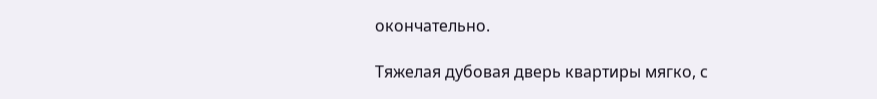окончательно.

Тяжелая дубовая дверь квартиры мягко, с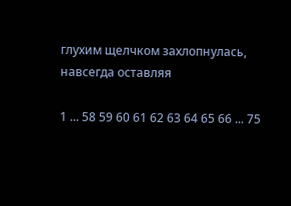глухим щелчком захлопнулась, навсегда оставляя

1 ... 58 59 60 61 62 63 64 65 66 ... 75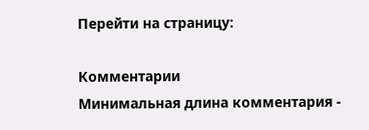Перейти на страницу:

Комментарии
Минимальная длина комментария -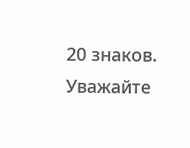20 знаков. Уважайте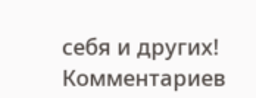себя и других!
Комментариев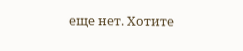еще нет. Хотите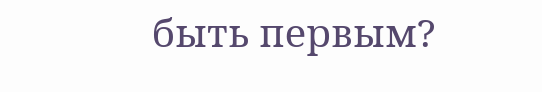быть первым?